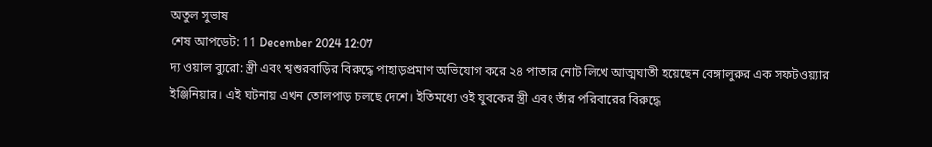অতুল সুভাষ
শেষ আপডেট: 11 December 2024 12:07
দ্য ওয়াল ব্যুরো: স্ত্রী এবং শ্বশুরবাড়ির বিরুদ্ধে পাহাড়প্রমাণ অভিযোগ করে ২৪ পাতার নোট লিখে আত্মঘাতী হয়েছেন বেঙ্গালুরুর এক সফটওয়্যার ইঞ্জিনিয়ার। এই ঘটনায় এখন তোলপাড় চলছে দেশে। ইতিমধ্যে ওই যুবকের স্ত্রী এবং তাঁর পরিবারের বিরুদ্ধে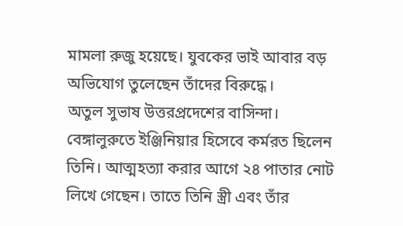মামলা রুজু হয়েছে। যুবকের ভাই আবার বড় অভিযোগ তুলেছেন তাঁদের বিরুদ্ধে।
অতুল সুভাষ উত্তরপ্রদেশের বাসিন্দা। বেঙ্গালুরুতে ইঞ্জিনিয়ার হিসেবে কর্মরত ছিলেন তিনি। আত্মহত্যা করার আগে ২৪ পাতার নোট লিখে গেছেন। তাতে তিনি স্ত্রী এবং তাঁর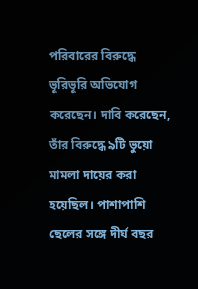পরিবারের বিরুদ্ধে ভূরিভূরি অভিযোগ করেছেন। দাবি করেছেন, তাঁর বিরুদ্ধে ৯টি ভুয়ো মামলা দায়ের করা হয়েছিল। পাশাপাশি ছেলের সঙ্গে দীর্ঘ বছর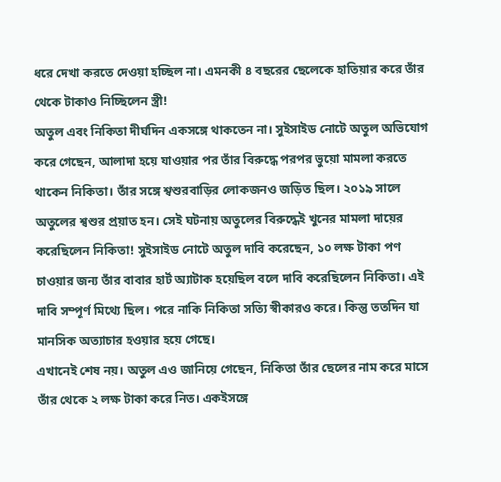ধরে দেখা করতে দেওয়া হচ্ছিল না। এমনকী ৪ বছরের ছেলেকে হাতিয়ার করে তাঁর থেকে টাকাও নিচ্ছিলেন স্ত্রী!
অতুল এবং নিকিতা দীর্ঘদিন একসঙ্গে থাকতেন না। সুইসাইড নোটে অতুল অভিযোগ করে গেছেন, আলাদা হয়ে যাওয়ার পর তাঁর বিরুদ্ধে পরপর ভুয়ো মামলা করতে থাকেন নিকিতা। তাঁর সঙ্গে শ্বশুরবাড়ির লোকজনও জড়িত ছিল। ২০১৯ সালে অতুলের শ্বশুর প্রয়াত হন। সেই ঘটনায় অতুলের বিরুদ্ধেই খুনের মামলা দায়ের করেছিলেন নিকিতা! সুইসাইড নোটে অতুল দাবি করেছেন, ১০ লক্ষ টাকা পণ চাওয়ার জন্য তাঁর বাবার হার্ট অ্যাটাক হয়েছিল বলে দাবি করেছিলেন নিকিতা। এই দাবি সম্পূর্ণ মিথ্যে ছিল। পরে নাকি নিকিতা সত্যি স্বীকারও করে। কিন্তু ততদিন যা মানসিক অত্যাচার হওয়ার হয়ে গেছে।
এখানেই শেষ নয়। অতুল এও জানিয়ে গেছেন, নিকিতা তাঁর ছেলের নাম করে মাসে তাঁর থেকে ২ লক্ষ টাকা করে নিত। একইসঙ্গে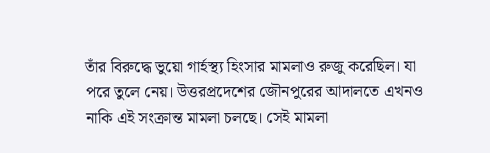তাঁর বিরুদ্ধে ভুয়ো গার্হস্থ্য হিংসার মামলাও রুজু করেছিল। যা পরে তুলে নেয়। উত্তরপ্রদেশের জৌনপুরের আদালতে এখনও নাকি এই সংক্রান্ত মামলা চলছে। সেই মামলা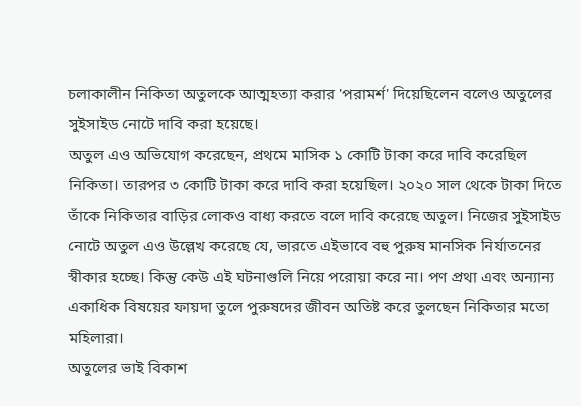চলাকালীন নিকিতা অতুলকে আত্মহত্যা করার 'পরামর্শ' দিয়েছিলেন বলেও অতুলের সুইসাইড নোটে দাবি করা হয়েছে।
অতুল এও অভিযোগ করেছেন, প্রথমে মাসিক ১ কোটি টাকা করে দাবি করেছিল নিকিতা। তারপর ৩ কোটি টাকা করে দাবি করা হয়েছিল। ২০২০ সাল থেকে টাকা দিতে তাঁকে নিকিতার বাড়ির লোকও বাধ্য করতে বলে দাবি করেছে অতুল। নিজের সুইসাইড নোটে অতুল এও উল্লেখ করেছে যে, ভারতে এইভাবে বহু পুরুষ মানসিক নির্যাতনের স্বীকার হচ্ছে। কিন্তু কেউ এই ঘটনাগুলি নিয়ে পরোয়া করে না। পণ প্রথা এবং অন্যান্য একাধিক বিষয়ের ফায়দা তুলে পুরুষদের জীবন অতিষ্ট করে তুলছেন নিকিতার মতো মহিলারা।
অতুলের ভাই বিকাশ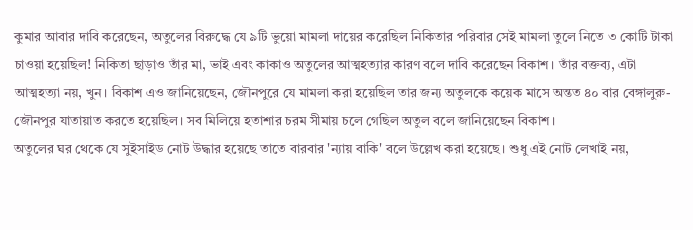কুমার আবার দাবি করেছেন, অতুলের বিরুদ্ধে যে ৯টি ভুয়ো মামলা দায়ের করেছিল নিকিতার পরিবার সেই মামলা তুলে নিতে ৩ কোটি টাকা চাওয়া হয়েছিল! নিকিতা ছাড়াও তাঁর মা, ভাই এবং কাকাও অতুলের আত্মহত্যার কারণ বলে দাবি করেছেন বিকাশ। তাঁর বক্তব্য, এটা আত্মহত্যা নয়, খুন। বিকাশ এও জানিয়েছেন, জৌনপুরে যে মামলা করা হয়েছিল তার জন্য অতুলকে কয়েক মাসে অন্তত ৪০ বার বেঙ্গালুরু-জৌনপুর যাতায়াত করতে হয়েছিল। সব মিলিয়ে হতাশার চরম সীমায় চলে গেছিল অতুল বলে জানিয়েছেন বিকাশ।
অতুলের ঘর থেকে যে সুইসাইড নোট উদ্ধার হয়েছে তাতে বারবার 'ন্যায় বাকি' বলে উল্লেখ করা হয়েছে। শুধু এই নোট লেখাই নয়,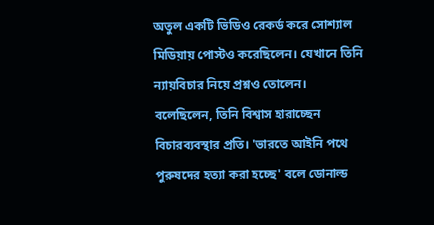অতুল একটি ভিডিও রেকর্ড করে সোশ্যাল মিডিয়ায় পোস্টও করেছিলেন। যেখানে তিনি ন্যায়বিচার নিয়ে প্রশ্নও তোলেন। বলেছিলেন, তিনি বিশ্বাস হারাচ্ছেন বিচারব্যবস্থার প্রতি। 'ভারতে আইনি পথে পুরুষদের হত্যা করা হচ্ছে' বলে ডোনাল্ড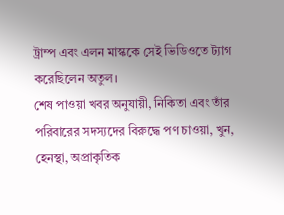ট্রাম্প এবং এলন মাস্ককে সেই ভিডিওতে ট্যাগ করেছিলেন অতুল।
শেষ পাওয়া খবর অনুযায়ী, নিকিতা এবং তাঁর পরিবারের সদস্যদের বিরুদ্ধে পণ চাওয়া, খুন, হেনস্থা, অপ্রাকৃতিক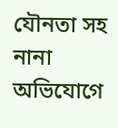যৌনতা সহ নানা অভিযোগে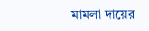মামলা দায়ের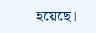হয়েছে।